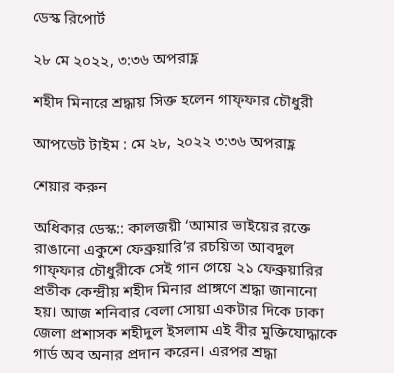ডেস্ক রিপোর্ট

২৮ মে ২০২২, ৩:৩৬ অপরাহ্ণ

শহীদ মিনারে শ্রদ্ধায় সিক্ত হলেন গাফ্‌ফার চৌধুরী

আপডেট টাইম : মে ২৮, ২০২২ ৩:৩৬ অপরাহ্ণ

শেয়ার করুন

অধিকার ডেস্ক:: কালজয়ী ‘আমার ভাইয়ের রক্তে রাঙানো একুশে ফেব্রুয়ারি’র রচয়িতা আবদুল গাফ্‌ফার চৌধুরীকে সেই গান গেয়ে ২১ ফেব্রুয়ারির প্রতীক কেন্দ্রীয় শহীদ মিনার প্রাঙ্গণে শ্রদ্ধা জানানো হয়। আজ শনিবার বেলা সোয়া একটার দিকে ঢাকা জেলা প্রশাসক শহীদুল ইসলাম এই বীর মুক্তিযোদ্ধাকে গার্ড অব অনার প্রদান করেন। এরপর শ্রদ্ধা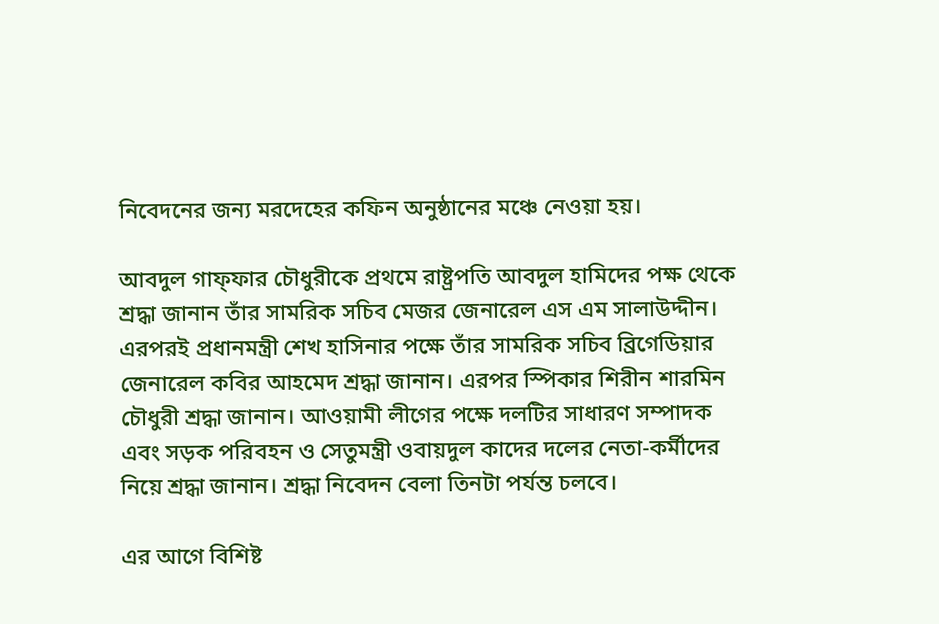নিবেদনের জন্য মরদেহের কফিন অনুষ্ঠানের মঞ্চে নেওয়া হয়।

আবদুল গাফ্‌ফার চৌধুরীকে প্রথমে রাষ্ট্রপতি আবদুল হামিদের পক্ষ থেকে শ্রদ্ধা জানান তাঁর সামরিক সচিব মেজর জেনারেল এস এম সালাউদ্দীন। এরপরই প্রধানমন্ত্রী শেখ হাসিনার পক্ষে তাঁর সামরিক সচিব ব্রিগেডিয়ার জেনারেল কবির আহমেদ শ্রদ্ধা জানান। এরপর স্পিকার শিরীন শারমিন চৌধুরী শ্রদ্ধা জানান। আওয়ামী লীগের পক্ষে দলটির সাধারণ সম্পাদক এবং সড়ক পরিবহন ও সেতুমন্ত্রী ওবায়দুল কাদের দলের নেতা-কর্মীদের নিয়ে শ্রদ্ধা জানান। শ্রদ্ধা নিবেদন বেলা তিনটা পর্যন্ত চলবে।

এর আগে বিশিষ্ট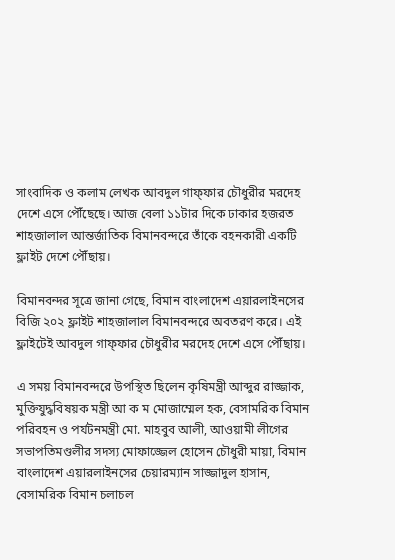সাংবাদিক ও কলাম লেখক আবদুল গাফ্‌ফার চৌধুরীর মরদেহ দেশে এসে পৌঁছেছে। আজ বেলা ১১টার দিকে ঢাকার হজরত শাহজালাল আন্তর্জাতিক বিমানবন্দরে তাঁকে বহনকারী একটি ফ্লাইট দেশে পৌঁছায়।

বিমানবন্দর সূত্রে জানা গেছে, বিমান বাংলাদেশ এয়ারলাইনসের বিজি ২০২ ফ্লাইট শাহজালাল বিমানবন্দরে অবতরণ করে। এই ফ্লাইটেই আবদুল গাফ্‌ফার চৌধুরীর মরদেহ দেশে এসে পৌঁছায়।

এ সময় বিমানবন্দরে উপস্থিত ছিলেন কৃষিমন্ত্রী আব্দুর রাজ্জাক, মুক্তিযুদ্ধবিষয়ক মন্ত্রী আ ক ম মোজাম্মেল হক, বেসামরিক বিমান পরিবহন ও পর্যটনমন্ত্রী মো. মাহবুব আলী, আওয়ামী লীগের সভাপতিমণ্ডলীর সদস্য মোফাজ্জেল হোসেন চৌধুরী মায়া, বিমান বাংলাদেশ এয়ারলাইনসের চেয়ারম্যান সাজ্জাদুল হাসান, বেসামরিক বিমান চলাচল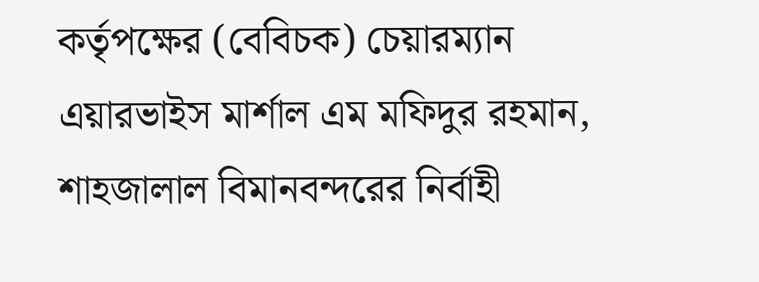কর্তৃপক্ষের (বেবিচক) চেয়ারম্যান এয়ারভাইস মার্শাল এম মফিদুর রহমান, শাহজালাল বিমানবন্দরের নির্বাহী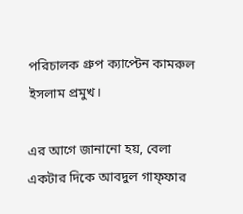পরিচালক গ্রুপ ক্যাপ্টেন কামরুল ইসলাম প্রমুখ।

এর আগে জানানো হয়, বেলা একটার দিকে আবদুল গাফ্‌ফার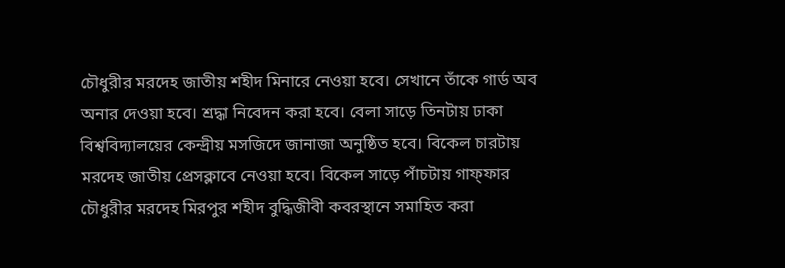চৌধুরীর মরদেহ জাতীয় শহীদ মিনারে নেওয়া হবে। সেখানে তাঁকে গার্ড অব অনার দেওয়া হবে। শ্রদ্ধা নিবেদন করা হবে। বেলা সাড়ে তিনটায় ঢাকা বিশ্ববিদ্যালয়ের কেন্দ্রীয় মসজিদে জানাজা অনুষ্ঠিত হবে। বিকেল চারটায় মরদেহ জাতীয় প্রেসক্লাবে নেওয়া হবে। বিকেল সাড়ে পাঁচটায় গাফ্‌ফার চৌধুরীর মরদেহ মিরপুর শহীদ বুদ্ধিজীবী কবরস্থানে সমাহিত করা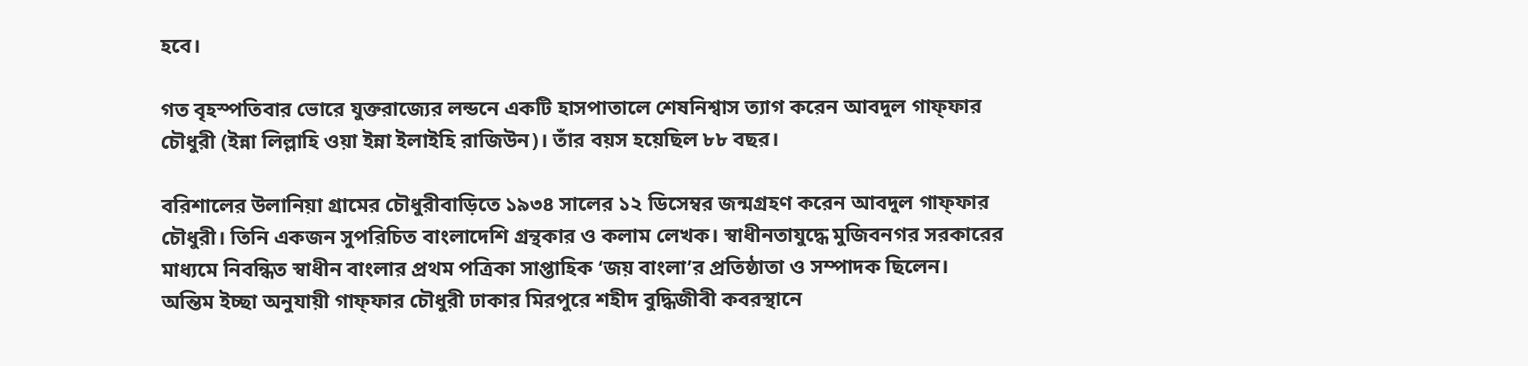হবে।

গত বৃহস্পতিবার ভোরে যুক্তরাজ্যের লন্ডনে একটি হাসপাতালে শেষনিশ্বাস ত্যাগ করেন আবদুল গাফ্‌ফার চৌধুরী (ইন্না লিল্লাহি ওয়া ইন্না ইলাইহি রাজিউন)। তাঁর বয়স হয়েছিল ৮৮ বছর।

বরিশালের উলানিয়া গ্রামের চৌধুরীবাড়িতে ১৯৩৪ সালের ১২ ডিসেম্বর জন্মগ্রহণ করেন আবদুল গাফ্‌ফার চৌধুরী। তিনি একজন সুপরিচিত বাংলাদেশি গ্রন্থকার ও কলাম লেখক। স্বাধীনতাযুদ্ধে মুজিবনগর সরকারের মাধ্যমে নিবন্ধিত স্বাধীন বাংলার প্রথম পত্রিকা সাপ্তাহিক ‘জয় বাংলা’র প্রতিষ্ঠাতা ও সম্পাদক ছিলেন।
অন্তিম ইচ্ছা অনুযায়ী গাফ্‌ফার চৌধুরী ঢাকার মিরপুরে শহীদ বুদ্ধিজীবী কবরস্থানে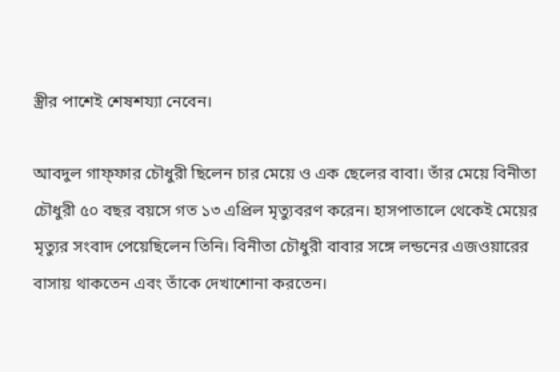স্ত্রীর পাশেই শেষশয্যা নেবেন।

আবদুল গাফ্‌ফার চৌধুরী ছিলেন চার মেয়ে ও এক ছেলের বাবা। তাঁর মেয়ে বিনীতা চৌধুরী ৫০ বছর বয়সে গত ১৩ এপ্রিল মৃত্যুবরণ করেন। হাসপাতালে থেকেই মেয়ের মৃত্যুর সংবাদ পেয়েছিলেন তিনি। বিনীতা চৌধুরী বাবার সঙ্গে লন্ডনের এজওয়ারের বাসায় থাকতেন এবং তাঁকে দেখাশোনা করতেন।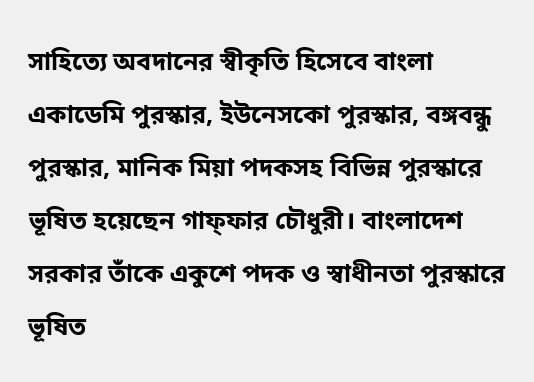সাহিত্যে অবদানের স্বীকৃতি হিসেবে বাংলা একাডেমি পুরস্কার, ইউনেসকো পুরস্কার, বঙ্গবন্ধু পুরস্কার, মানিক মিয়া পদকসহ বিভিন্ন পুরস্কারে ভূষিত হয়েছেন গাফ্‌ফার চৌধুরী। বাংলাদেশ সরকার তাঁকে একুশে পদক ও স্বাধীনতা পুরস্কারে ভূষিত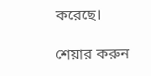করেছে।

শেয়ার করুন